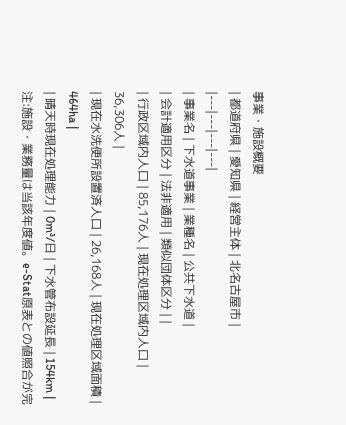事業・施設概要
| 都道府県 | 愛知県 | 経営主体 | 北名古屋市 |
|---|---|---|---|
| 事業名 | 下水道事業 | 業種名 | 公共下水道 |
| 会計適用区分 | 法非適用 | 類似団体区分 | |
| 行政区域内人口 | 85,176人 | 現在処理区域内人口 | 36,306人 |
| 現在水洗便所設置済人口 | 26,168人 | 現在処理区域面積 | 464ha |
| 晴天時現在処理能力 | 0m³/日 | 下水管布設延長 | 154km |
注:施設・業務量は当該年度値。e-Stat原表との値照合が完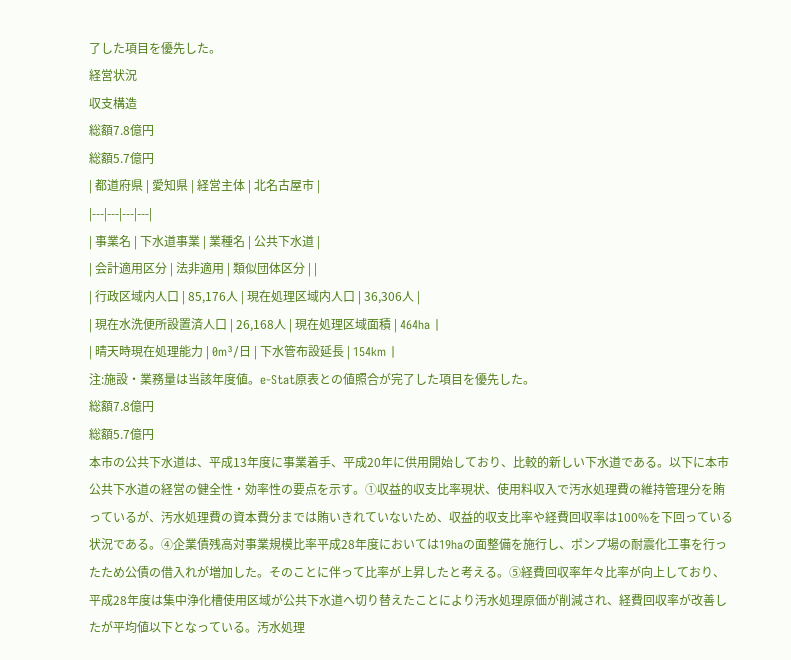了した項目を優先した。
経営状況
収支構造
総額7.8億円
総額5.7億円
| 都道府県 | 愛知県 | 経営主体 | 北名古屋市 |
|---|---|---|---|
| 事業名 | 下水道事業 | 業種名 | 公共下水道 |
| 会計適用区分 | 法非適用 | 類似団体区分 | |
| 行政区域内人口 | 85,176人 | 現在処理区域内人口 | 36,306人 |
| 現在水洗便所設置済人口 | 26,168人 | 現在処理区域面積 | 464ha |
| 晴天時現在処理能力 | 0m³/日 | 下水管布設延長 | 154km |
注:施設・業務量は当該年度値。e-Stat原表との値照合が完了した項目を優先した。
総額7.8億円
総額5.7億円
本市の公共下水道は、平成13年度に事業着手、平成20年に供用開始しており、比較的新しい下水道である。以下に本市公共下水道の経営の健全性・効率性の要点を示す。①収益的収支比率現状、使用料収入で汚水処理費の維持管理分を賄っているが、汚水処理費の資本費分までは賄いきれていないため、収益的収支比率や経費回収率は100%を下回っている状況である。④企業債残高対事業規模比率平成28年度においては19haの面整備を施行し、ポンプ場の耐震化工事を行ったため公債の借入れが増加した。そのことに伴って比率が上昇したと考える。⑤経費回収率年々比率が向上しており、平成28年度は集中浄化槽使用区域が公共下水道へ切り替えたことにより汚水処理原価が削減され、経費回収率が改善したが平均値以下となっている。汚水処理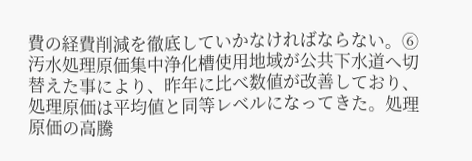費の経費削減を徹底していかなければならない。⑥汚水処理原価集中浄化槽使用地域が公共下水道へ切替えた事により、昨年に比べ数値が改善しており、処理原価は平均値と同等レベルになってきた。処理原価の高騰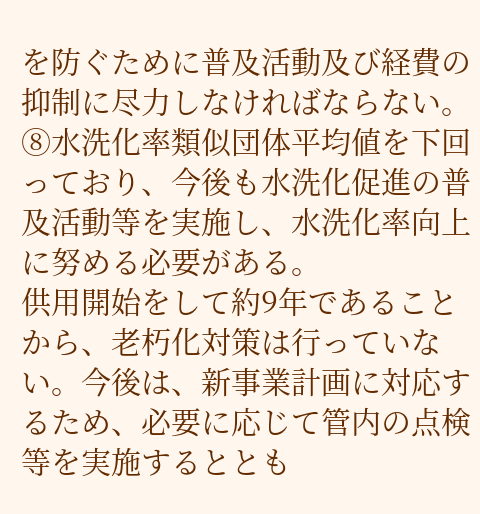を防ぐために普及活動及び経費の抑制に尽力しなければならない。⑧水洗化率類似団体平均値を下回っており、今後も水洗化促進の普及活動等を実施し、水洗化率向上に努める必要がある。
供用開始をして約9年であることから、老朽化対策は行っていない。今後は、新事業計画に対応するため、必要に応じて管内の点検等を実施するととも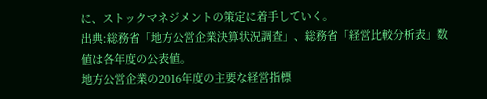に、ストックマネジメントの策定に着手していく。
出典:総務省「地方公営企業決算状況調査」、総務省「経営比較分析表」数値は各年度の公表値。
地方公営企業の2016年度の主要な経営指標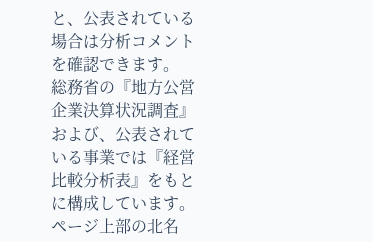と、公表されている場合は分析コメントを確認できます。
総務省の『地方公営企業決算状況調査』および、公表されている事業では『経営比較分析表』をもとに構成しています。
ページ上部の北名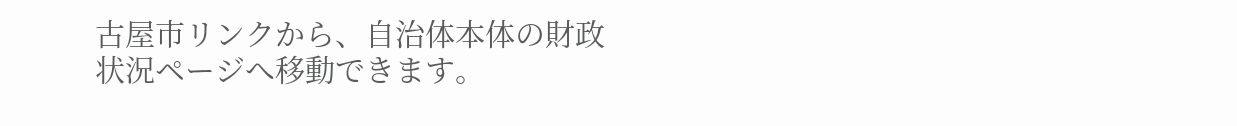古屋市リンクから、自治体本体の財政状況ページへ移動できます。